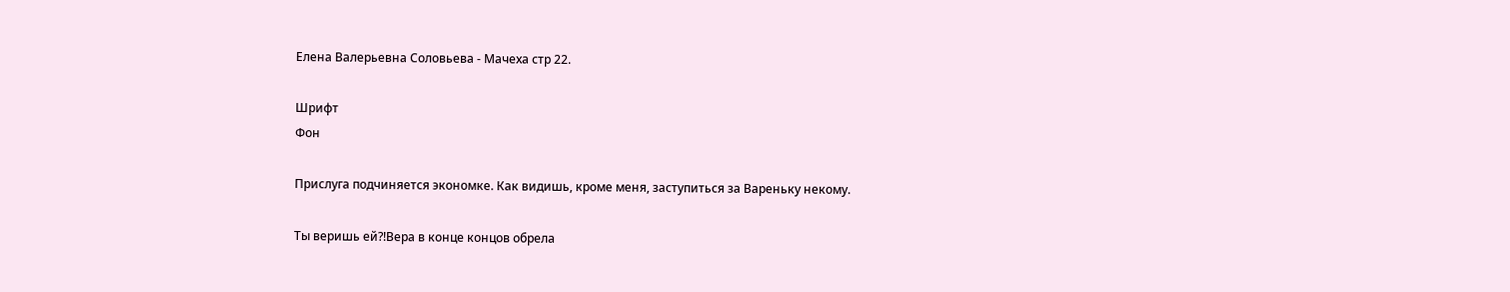Елена Валерьевна Соловьева - Мачеха стр 22.

Шрифт
Фон

Прислуга подчиняется экономке. Как видишь, кроме меня, заступиться за Вареньку некому.

Ты веришь ей?!Вера в конце концов обрела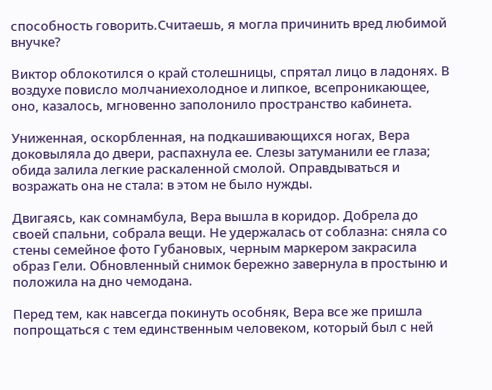способность говорить.Считаешь, я могла причинить вред любимой внучке?

Виктор облокотился о край столешницы, спрятал лицо в ладонях. В воздухе повисло молчаниехолодное и липкое, всепроникающее, оно, казалось, мгновенно заполонило пространство кабинета.

Униженная, оскорбленная, на подкашивающихся ногах, Вера доковыляла до двери, распахнула ее. Слезы затуманили ее глаза; обида залила легкие раскаленной смолой. Оправдываться и возражать она не стала: в этом не было нужды.

Двигаясь, как сомнамбула, Вера вышла в коридор. Добрела до своей спальни, собрала вещи. Не удержалась от соблазна: сняла со стены семейное фото Губановых, черным маркером закрасила образ Гели. Обновленный снимок бережно завернула в простыню и положила на дно чемодана.

Перед тем, как навсегда покинуть особняк, Вера все же пришла попрощаться с тем единственным человеком, который был с ней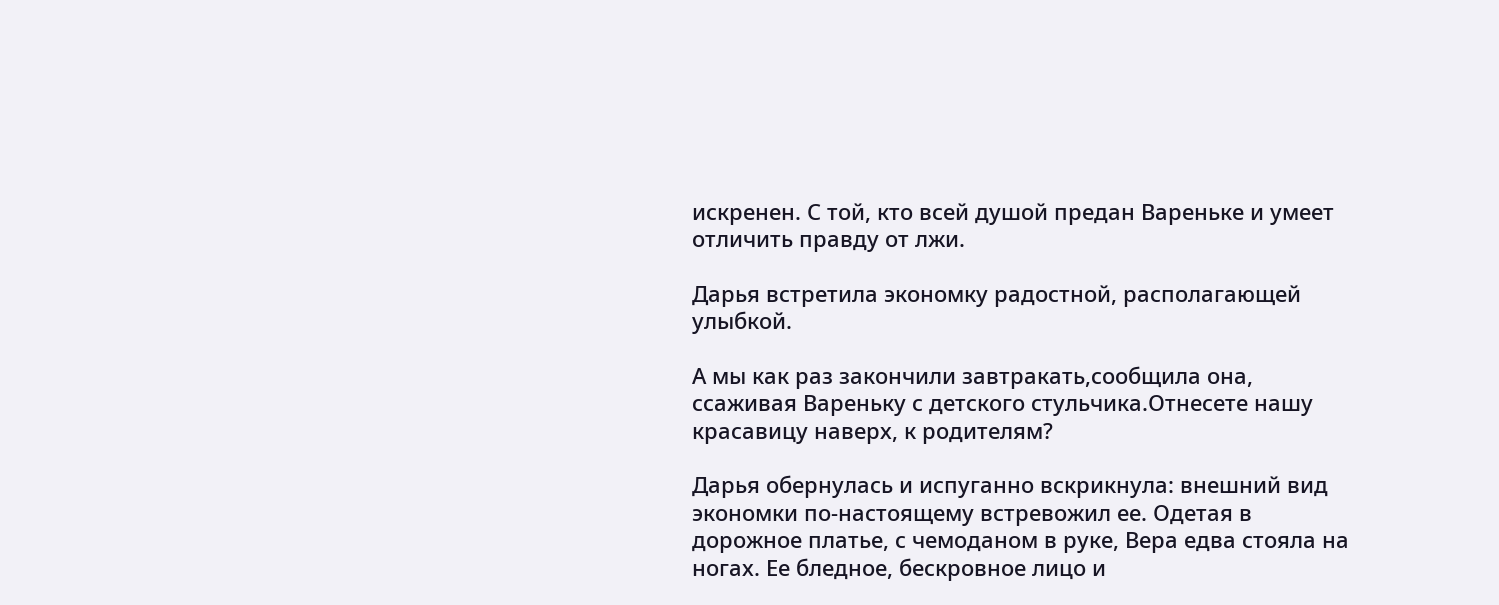искренен. С той, кто всей душой предан Вареньке и умеет отличить правду от лжи.

Дарья встретила экономку радостной, располагающей улыбкой.

А мы как раз закончили завтракать,сообщила она, ссаживая Вареньку с детского стульчика.Отнесете нашу красавицу наверх, к родителям?

Дарья обернулась и испуганно вскрикнула: внешний вид экономки по-настоящему встревожил ее. Одетая в дорожное платье, с чемоданом в руке, Вера едва стояла на ногах. Ее бледное, бескровное лицо и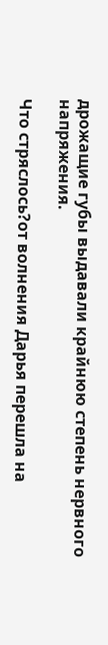дрожащие губы выдавали крайнюю степень нервного напряжения.

Что стряслось?от волнения Дарья перешла на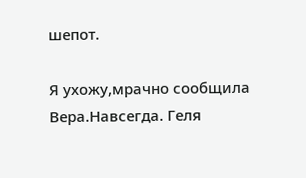шепот.

Я ухожу,мрачно сообщила Вера.Навсегда. Геля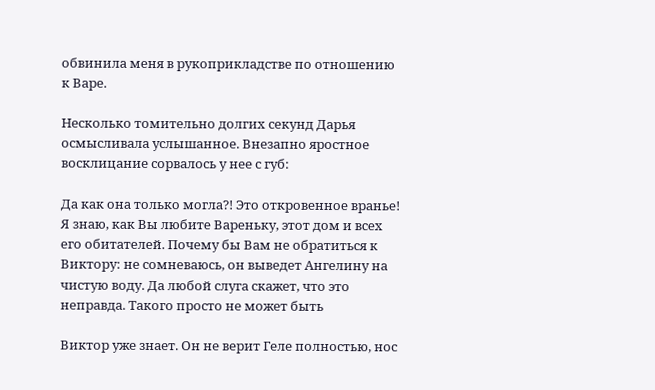обвинила меня в рукоприкладстве по отношению к Варе.

Несколько томительно долгих секунд Дарья осмысливала услышанное. Внезапно яростное восклицание сорвалось у нее с губ:

Да как она только могла?! Это откровенное вранье! Я знаю, как Вы любите Вареньку, этот дом и всех его обитателей. Почему бы Вам не обратиться к Виктору: не сомневаюсь, он выведет Ангелину на чистую воду. Да любой слуга скажет, что это неправда. Такого просто не может быть

Виктор уже знает. Он не верит Геле полностью, нос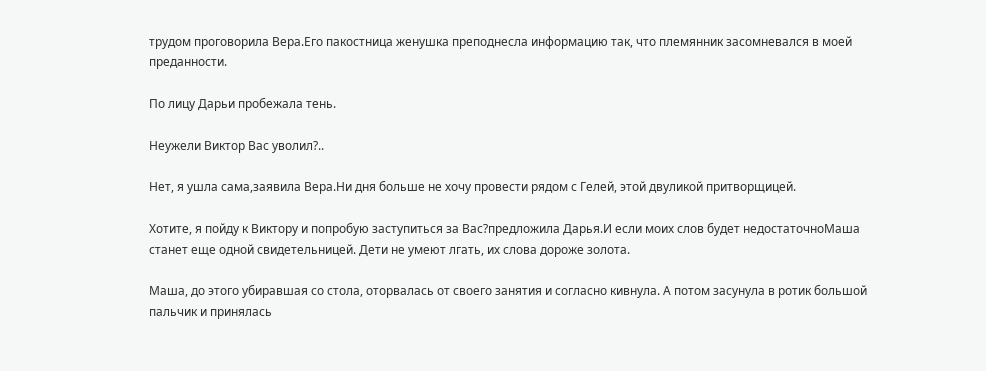трудом проговорила Вера.Его пакостница женушка преподнесла информацию так, что племянник засомневался в моей преданности.

По лицу Дарьи пробежала тень.

Неужели Виктор Вас уволил?..

Нет, я ушла сама,заявила Вера.Ни дня больше не хочу провести рядом с Гелей, этой двуликой притворщицей.

Хотите, я пойду к Виктору и попробую заступиться за Вас?предложила Дарья.И если моих слов будет недостаточноМаша станет еще одной свидетельницей. Дети не умеют лгать, их слова дороже золота.

Маша, до этого убиравшая со стола, оторвалась от своего занятия и согласно кивнула. А потом засунула в ротик большой пальчик и принялась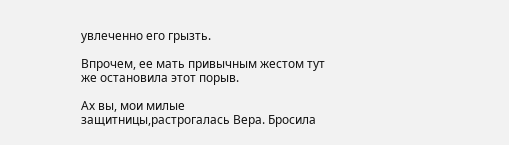увлеченно его грызть.

Впрочем, ее мать привычным жестом тут же остановила этот порыв.

Ах вы, мои милые защитницы,растрогалась Вера. Бросила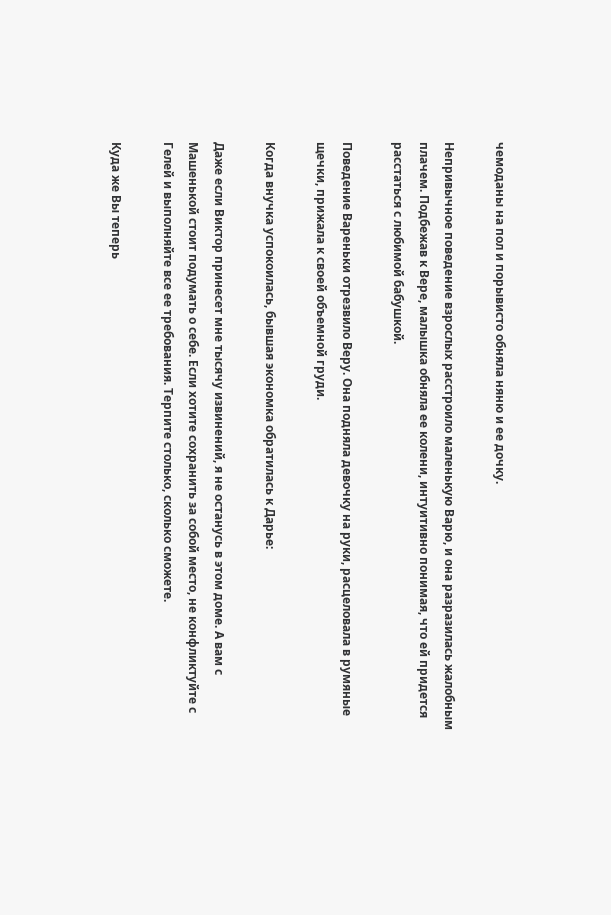чемоданы на пол и порывисто обняла няню и ее дочку.

Непривычное поведение взрослых расстроило маленькую Варю, и она разразилась жалобным плачем. Подбежав к Вере, малышка обняла ее колени, интуитивно понимая, что ей придется расстаться с любимой бабушкой.

Поведение Вареньки отрезвило Веру. Она подняла девочку на руки, расцеловала в румяные щечки, прижала к своей объемной груди.

Когда внучка успокоилась, бывшая экономка обратилась к Дарье:

Даже если Виктор принесет мне тысячу извинений, я не останусь в этом доме. А вам с Машенькой стоит подумать о себе. Если хотите сохранить за собой место, не конфликтуйте с Гелей и выполняйте все ее требования. Терпите столько, сколько сможете.

Куда же Вы теперь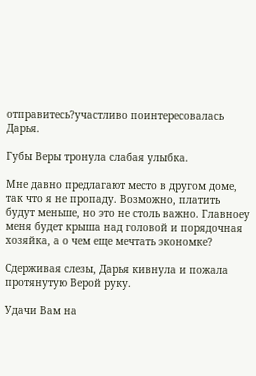отправитесь?участливо поинтересовалась Дарья.

Губы Веры тронула слабая улыбка.

Мне давно предлагают место в другом доме, так что я не пропаду. Возможно, платить будут меньше, но это не столь важно. Главноеу меня будет крыша над головой и порядочная хозяйка, а о чем еще мечтать экономке?

Сдерживая слезы, Дарья кивнула и пожала протянутую Верой руку.

Удачи Вам на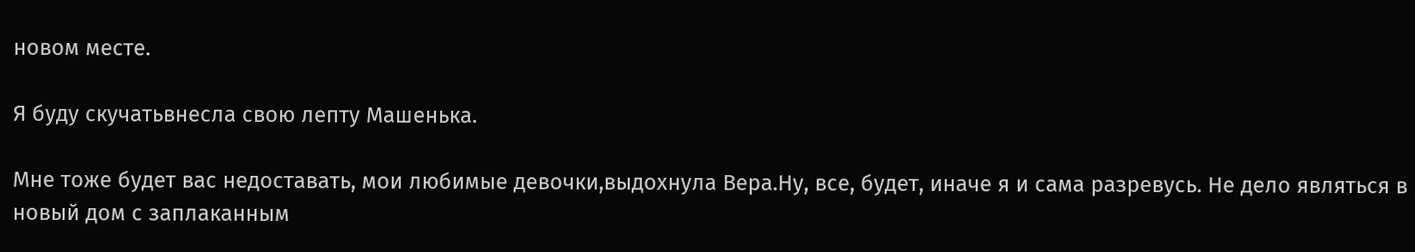новом месте.

Я буду скучатьвнесла свою лепту Машенька.

Мне тоже будет вас недоставать, мои любимые девочки,выдохнула Вера.Ну, все, будет, иначе я и сама разревусь. Не дело являться в новый дом с заплаканным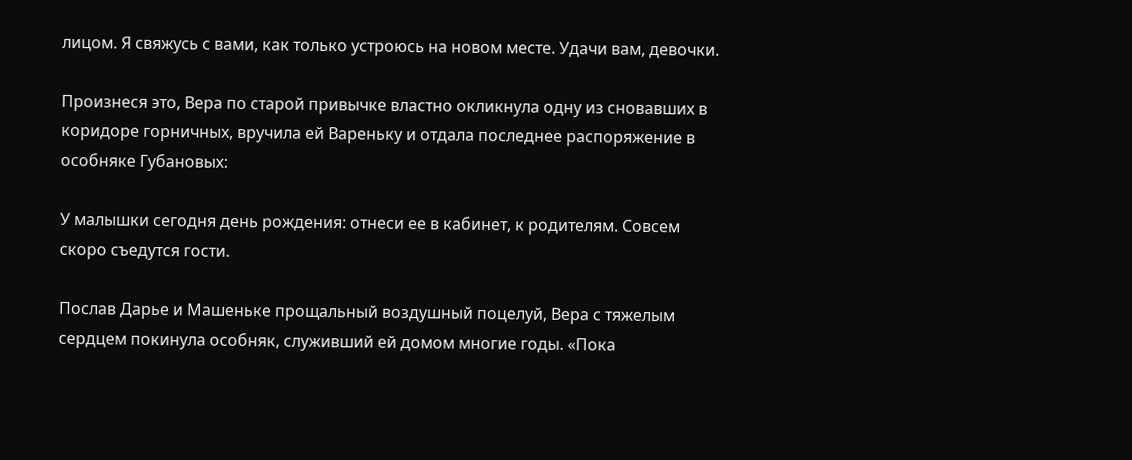лицом. Я свяжусь с вами, как только устроюсь на новом месте. Удачи вам, девочки.

Произнеся это, Вера по старой привычке властно окликнула одну из сновавших в коридоре горничных, вручила ей Вареньку и отдала последнее распоряжение в особняке Губановых:

У малышки сегодня день рождения: отнеси ее в кабинет, к родителям. Совсем скоро съедутся гости.

Послав Дарье и Машеньке прощальный воздушный поцелуй, Вера с тяжелым сердцем покинула особняк, служивший ей домом многие годы. «Пока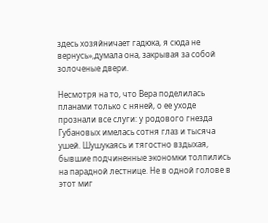здесь хозяйничает гадюка, я сюда не вернусь»,думала она, закрывая за собой золоченые двери.

Несмотря на то, что Вера поделилась планами только с няней, о ее уходе прознали все слуги: у родового гнезда Губановых имелась сотня глаз и тысяча ушей. Шушукаясь и тягостно вздыхая, бывшие подчиненные экономки толпились на парадной лестнице. Не в одной голове в этот миг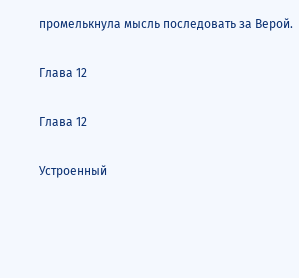промелькнула мысль последовать за Верой.

Глава 12

Глава 12

Устроенный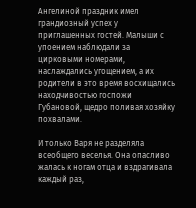Ангелиной праздник имел грандиозный успех у приглашенных гостей. Малыши с упоением наблюдали за цирковыми номерами, наслаждались угощением, а их родители в это время восхищались находчивостью госпожи Губановой, щедро поливая хозяйку похвалами.

И только Варя не разделяла всеобщего веселья. Она опасливо жалась к ногам отца и вздрагивала каждый раз,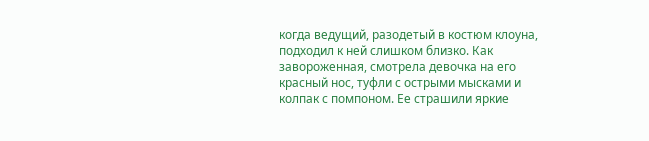когда ведущий, разодетый в костюм клоуна, подходил к ней слишком близко. Как завороженная, смотрела девочка на его красный нос, туфли с острыми мысками и колпак с помпоном. Ее страшили яркие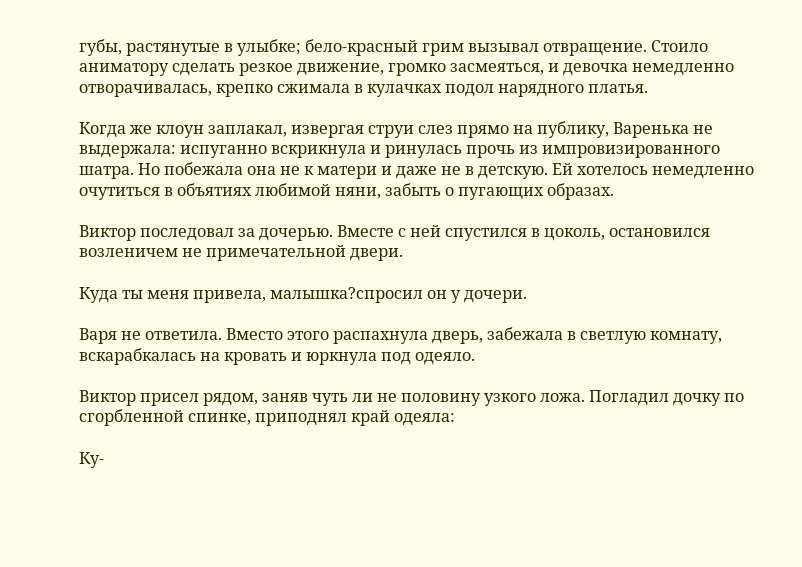губы, растянутые в улыбке; бело-красный грим вызывал отвращение. Стоило аниматору сделать резкое движение, громко засмеяться, и девочка немедленно отворачивалась, крепко сжимала в кулачках подол нарядного платья.

Когда же клоун заплакал, извергая струи слез прямо на публику, Варенька не выдержала: испуганно вскрикнула и ринулась прочь из импровизированного шатра. Но побежала она не к матери и даже не в детскую. Ей хотелось немедленно очутиться в объятиях любимой няни, забыть о пугающих образах.

Виктор последовал за дочерью. Вместе с ней спустился в цоколь, остановился возленичем не примечательной двери.

Куда ты меня привела, малышка?спросил он у дочери.

Варя не ответила. Вместо этого распахнула дверь, забежала в светлую комнату, вскарабкалась на кровать и юркнула под одеяло.

Виктор присел рядом, заняв чуть ли не половину узкого ложа. Погладил дочку по сгорбленной спинке, приподнял край одеяла:

Ку-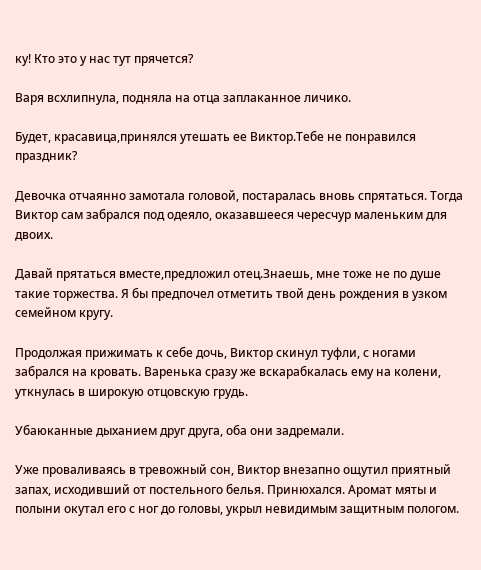ку! Кто это у нас тут прячется?

Варя всхлипнула, подняла на отца заплаканное личико.

Будет, красавица,принялся утешать ее Виктор.Тебе не понравился праздник?

Девочка отчаянно замотала головой, постаралась вновь спрятаться. Тогда Виктор сам забрался под одеяло, оказавшееся чересчур маленьким для двоих.

Давай прятаться вместе,предложил отец.Знаешь, мне тоже не по душе такие торжества. Я бы предпочел отметить твой день рождения в узком семейном кругу.

Продолжая прижимать к себе дочь, Виктор скинул туфли, с ногами забрался на кровать. Варенька сразу же вскарабкалась ему на колени, уткнулась в широкую отцовскую грудь.

Убаюканные дыханием друг друга, оба они задремали.

Уже проваливаясь в тревожный сон, Виктор внезапно ощутил приятный запах, исходивший от постельного белья. Принюхался. Аромат мяты и полыни окутал его с ног до головы, укрыл невидимым защитным пологом.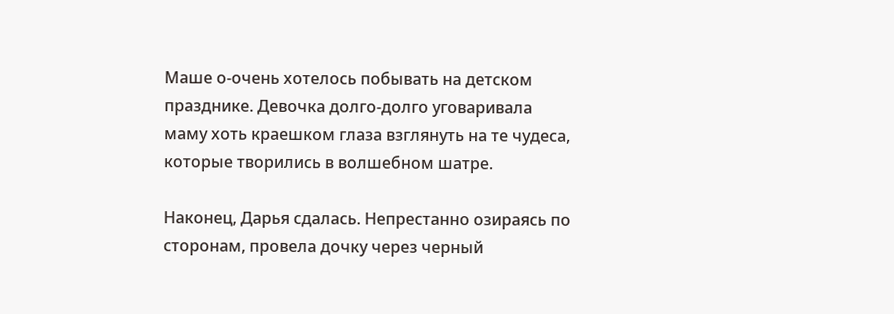Маше о-очень хотелось побывать на детском празднике. Девочка долго-долго уговаривала маму хоть краешком глаза взглянуть на те чудеса, которые творились в волшебном шатре.

Наконец, Дарья сдалась. Непрестанно озираясь по сторонам, провела дочку через черный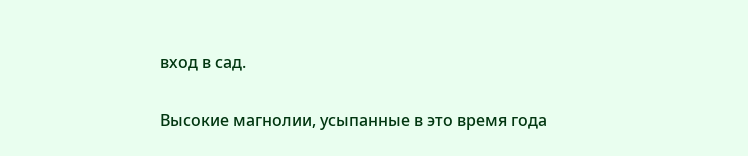вход в сад.

Высокие магнолии, усыпанные в это время года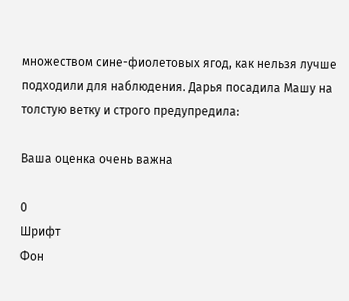множеством сине-фиолетовых ягод, как нельзя лучше подходили для наблюдения. Дарья посадила Машу на толстую ветку и строго предупредила:

Ваша оценка очень важна

0
Шрифт
Фон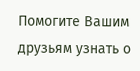Помогите Вашим друзьям узнать о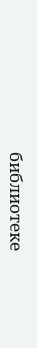библиотеке